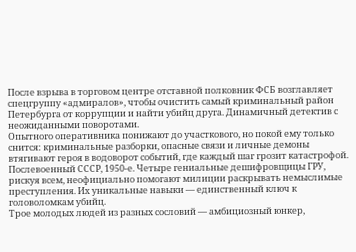После взрыва в торговом центре отставной полковник ФСБ возглавляет спецгруппу «адмиралов», чтобы очистить самый криминальный район Петербурга от коррупции и найти убийц друга. Динамичный детектив с неожиданными поворотами.
Опытного оперативника понижают до участкового, но покой ему только снится: криминальные разборки, опасные связи и личные демоны втягивают героя в водоворот событий, где каждый шаг грозит катастрофой.
Послевоенный СССР, 1950-е. Четыре гениальные дешифровщицы ГРУ, рискуя всем, неофициально помогают милиции раскрывать немыслимые преступления. Их уникальные навыки — единственный ключ к головоломкам убийц.
Трое молодых людей из разных сословий — амбициозный юнкер,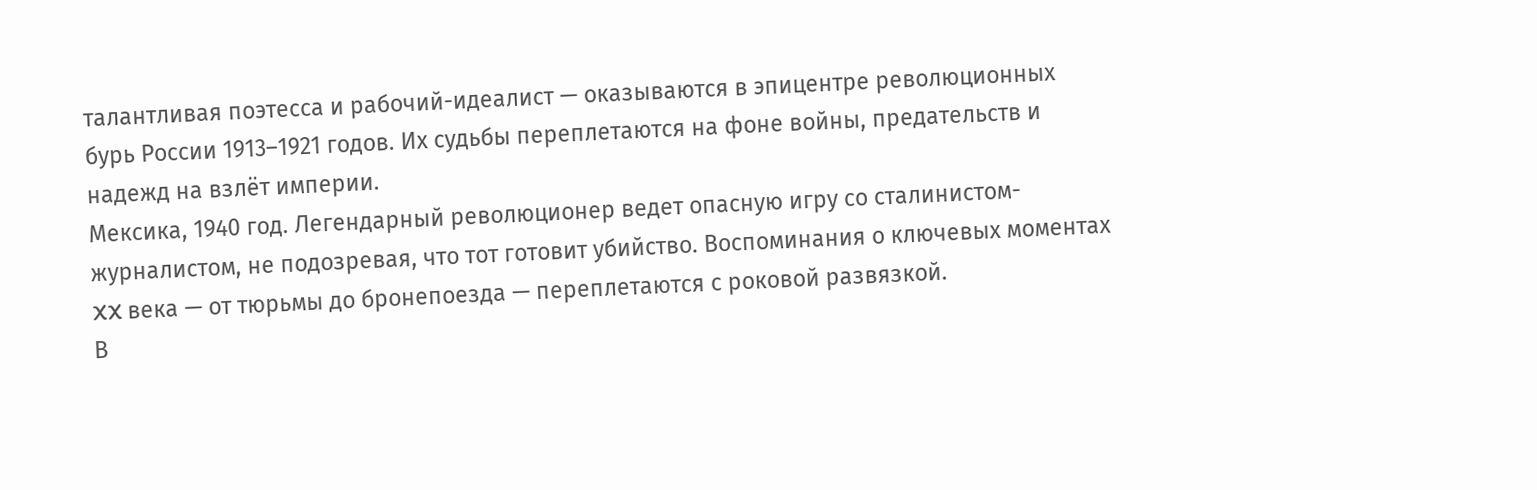талантливая поэтесса и рабочий-идеалист — оказываются в эпицентре революционных бурь России 1913–1921 годов. Их судьбы переплетаются на фоне войны, предательств и надежд на взлёт империи.
Мексика, 1940 год. Легендарный революционер ведет опасную игру со сталинистом-журналистом, не подозревая, что тот готовит убийство. Воспоминания о ключевых моментах XX века — от тюрьмы до бронепоезда — переплетаются с роковой развязкой.
В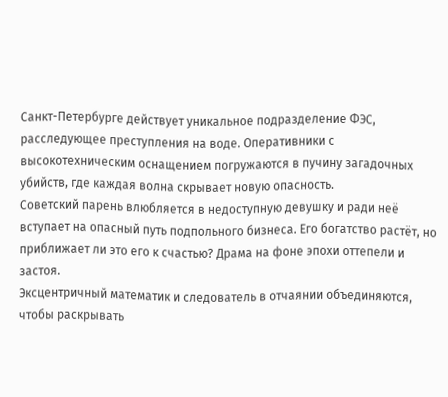Санкт-Петербурге действует уникальное подразделение ФЭС, расследующее преступления на воде. Оперативники с высокотехническим оснащением погружаются в пучину загадочных убийств, где каждая волна скрывает новую опасность.
Советский парень влюбляется в недоступную девушку и ради неё вступает на опасный путь подпольного бизнеса. Его богатство растёт, но приближает ли это его к счастью? Драма на фоне эпохи оттепели и застоя.
Эксцентричный математик и следователь в отчаянии объединяются, чтобы раскрывать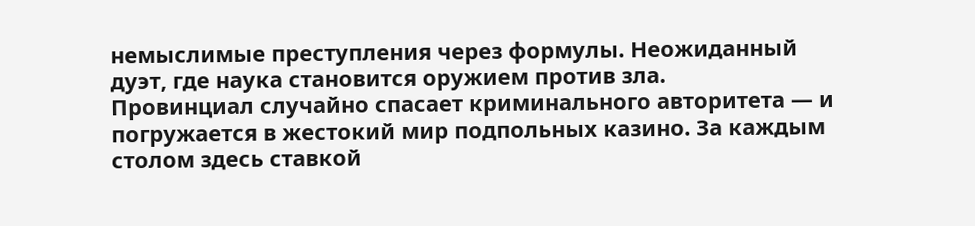немыслимые преступления через формулы. Неожиданный дуэт, где наука становится оружием против зла.
Провинциал случайно спасает криминального авторитета — и погружается в жестокий мир подпольных казино. За каждым столом здесь ставкой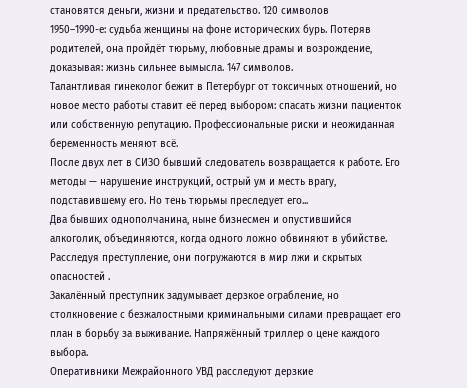становятся деньги, жизни и предательство. 120 символов
1950–1990-е: судьба женщины на фоне исторических бурь. Потеряв родителей, она пройдёт тюрьму, любовные драмы и возрождение, доказывая: жизнь сильнее вымысла. 147 символов.
Талантливая гинеколог бежит в Петербург от токсичных отношений, но новое место работы ставит её перед выбором: спасать жизни пациенток или собственную репутацию. Профессиональные риски и неожиданная беременность меняют всё.
После двух лет в СИЗО бывший следователь возвращается к работе. Его методы — нарушение инструкций, острый ум и месть врагу, подставившему его. Но тень тюрьмы преследует его...
Два бывших однополчанина, ныне бизнесмен и опустившийся алкоголик, объединяются, когда одного ложно обвиняют в убийстве. Расследуя преступление, они погружаются в мир лжи и скрытых опасностей .
Закалённый преступник задумывает дерзкое ограбление, но столкновение с безжалостными криминальными силами превращает его план в борьбу за выживание. Напряжённый триллер о цене каждого выбора.
Оперативники Межрайонного УВД расследуют дерзкие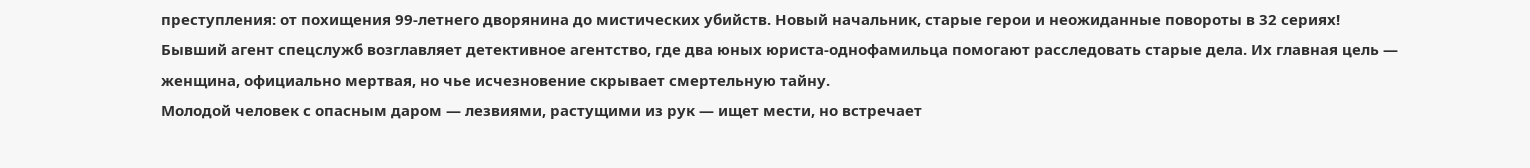преступления: от похищения 99-летнего дворянина до мистических убийств. Новый начальник, старые герои и неожиданные повороты в 32 сериях!
Бывший агент спецслужб возглавляет детективное агентство, где два юных юриста-однофамильца помогают расследовать старые дела. Их главная цель — женщина, официально мертвая, но чье исчезновение скрывает смертельную тайну.
Молодой человек с опасным даром — лезвиями, растущими из рук — ищет мести, но встречает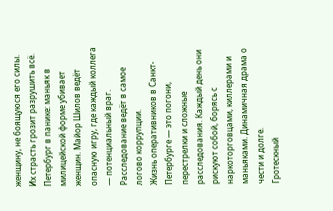женщину, не боящуюся его силы. Их страсть грозит разрушить всё.
Петербург в панике: маньяк в милицейской форме убивает женщин. Майор Шилов ведёт опасную игру, где каждый коллега — потенциальный враг. Расследование ведёт в самое логово коррупции.
Жизнь оперативников в Санкт-Петербурге — это погони, перестрелки и сложные расследования. Каждый день они рискуют собой, борясь с наркоторговцами, киллерами и маньяками. Динамичная драма о чести и долге.
Гротескный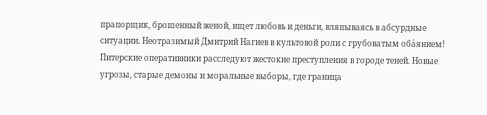прапорщик, брошенный женой, ищет любовь и деньги, вляпываясь в абсурдные ситуации. Неотразимый Дмитрий Нагиев в культовой роли с грубоватым оба́янием!
Питерские оперативники расследуют жестокие преступления в городе теней. Новые угрозы, старые демоны и моральные выборы, где граница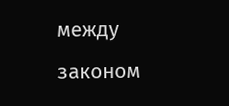между законом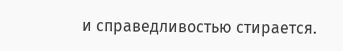и справедливостью стирается.